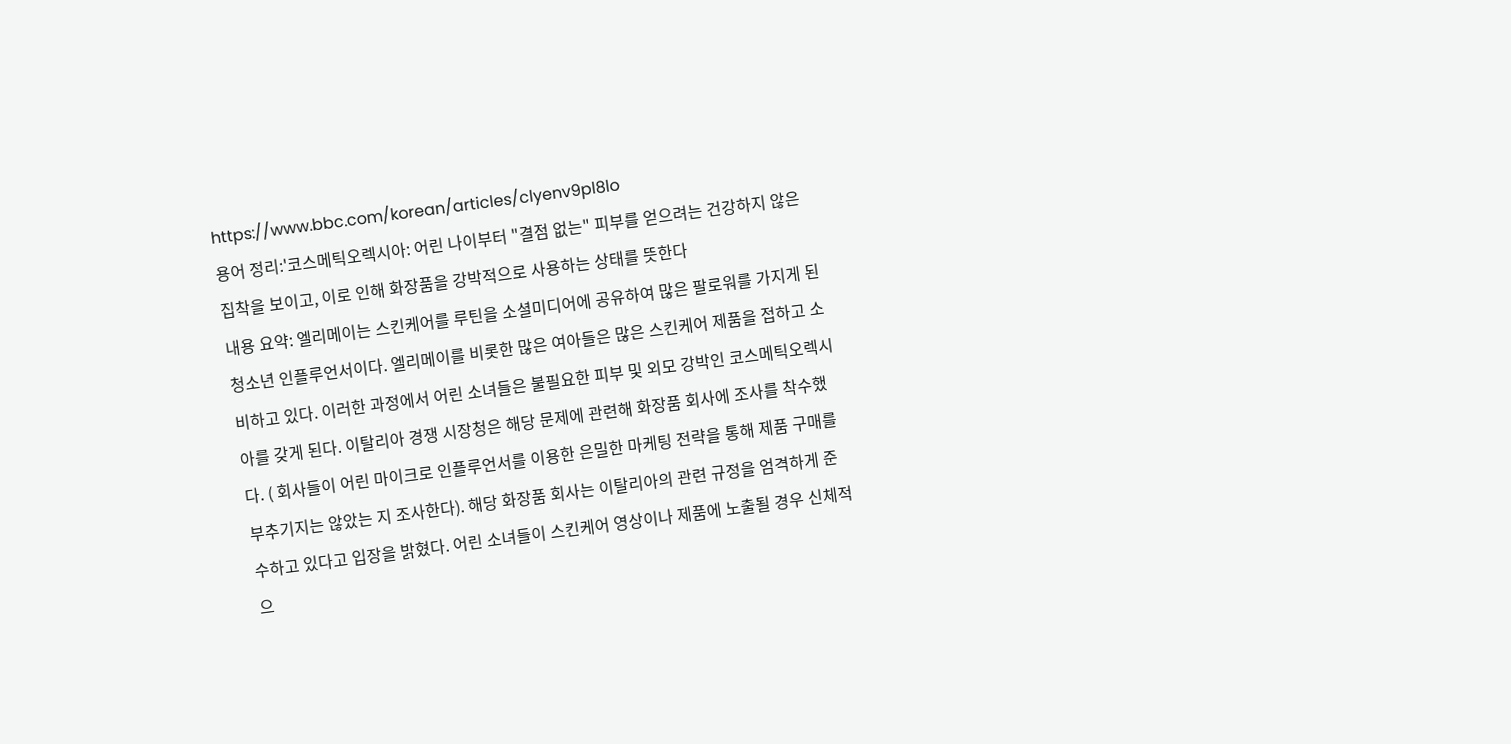https://www.bbc.com/korean/articles/clyenv9pl8lo
용어 정리:'코스메틱오렉시아: 어린 나이부터 "결점 없는" 피부를 얻으려는 건강하지 않은 집착을 보이고, 이로 인해 화장품을 강박적으로 사용하는 상태를 뜻한다
내용 요약: 엘리메이는 스킨케어를 루틴을 소셜미디어에 공유하여 많은 팔로워를 가지게 된 청소년 인플루언서이다. 엘리메이를 비롯한 많은 여아들은 많은 스킨케어 제품을 접하고 소비하고 있다. 이러한 과정에서 어린 소녀들은 불필요한 피부 및 외모 강박인 코스메틱오렉시아를 갖게 된다. 이탈리아 경쟁 시장청은 해당 문제에 관련해 화장품 회사에 조사를 착수했다. ( 회사들이 어린 마이크로 인플루언서를 이용한 은밀한 마케팅 전략을 통해 제품 구매를 부추기지는 않았는 지 조사한다). 해당 화장품 회사는 이탈리아의 관련 규정을 엄격하게 준수하고 있다고 입장을 밝혔다. 어린 소녀들이 스킨케어 영상이나 제품에 노출될 경우 신체적으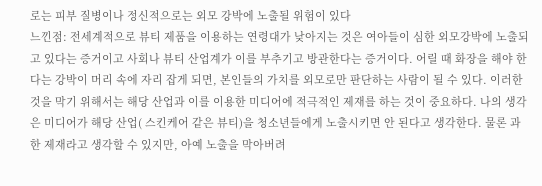로는 피부 질병이나 정신적으로는 외모 강박에 노출될 위험이 있다
느낀점: 전세계적으로 뷰티 제품을 이용하는 연령대가 낮아지는 것은 여아들이 심한 외모강박에 노출되고 있다는 증거이고 사회나 뷰티 산업계가 이를 부추기고 방관한다는 증거이다. 어릴 때 화장을 해야 한다는 강박이 머리 속에 자리 잡게 되면, 본인들의 가치를 외모로만 판단하는 사람이 될 수 있다. 이러한 것을 막기 위해서는 해당 산업과 이를 이용한 미디어에 적극적인 제재를 하는 것이 중요하다. 나의 생각은 미디어가 해당 산업( 스킨케어 같은 뷰티)을 청소년들에게 노출시키면 안 된다고 생각한다. 물론 과한 제재라고 생각할 수 있지만, 아예 노출을 막아버려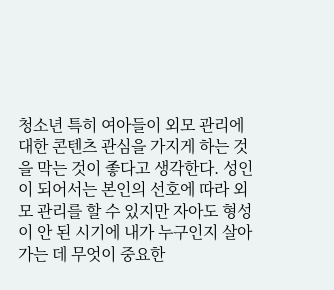청소년 특히 여아들이 외모 관리에 대한 콘텐츠 관심을 가지게 하는 것을 막는 것이 좋다고 생각한다. 성인이 되어서는 본인의 선호에 따라 외모 관리를 할 수 있지만 자아도 형성이 안 된 시기에 내가 누구인지 살아가는 데 무엇이 중요한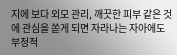지에 보다 외모 관리, 깨끗한 피부 같은 것에 관심을 쏟게 되면 자라나는 자아에도 부정적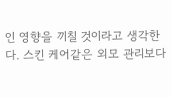인 영향을 끼칠 것이라고 생각한다. 스킨 케어같은 외모 관리보다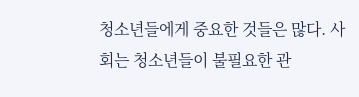청소년들에게 중요한 것들은 많다. 사회는 청소년들이 불필요한 관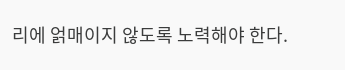리에 얽매이지 않도록 노력해야 한다.